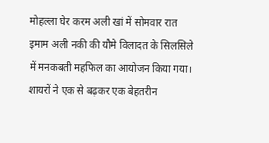मोहल्ला घेर करम अली खां में सोमवार रात इमाम अली नकी की यौमे विलादत के सिलसिले में मनकबती महफिल का आयोजन किया गया। शायरों ने एक से बढ़कर एक बेहतरीन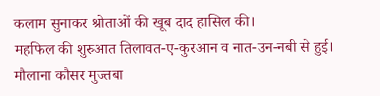कलाम सुनाकर श्रोताओं की खूब दाद हासिल की।
महफिल की शुरुआत तिलावत-ए-कुरआन व नात-उन-नबी से हुई। मौलाना कौसर मुज्तबा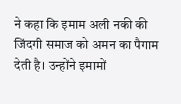ने कहा कि इमाम अली नकी की जिंदगी समाज को अमन का पैगाम देती है। उन्होंने इमामों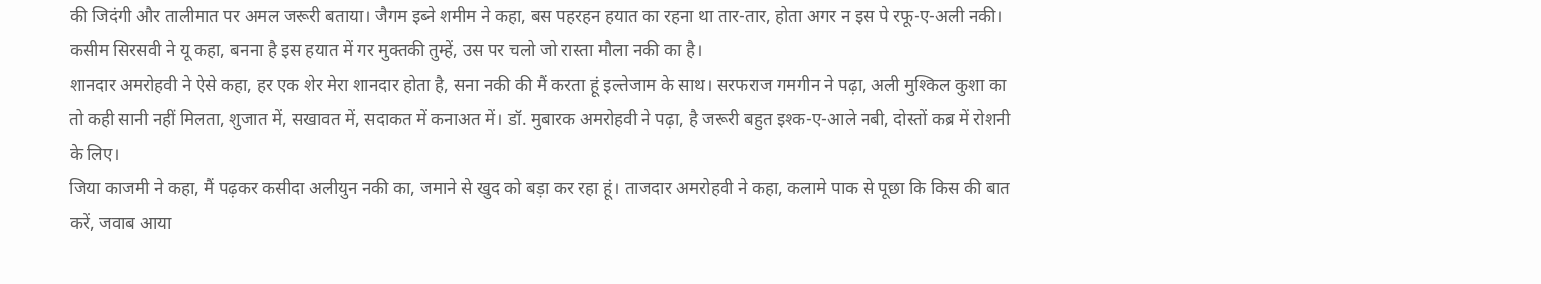की जिदंगी और तालीमात पर अमल जरूरी बताया। जैगम इब्ने शमीम ने कहा, बस पहरहन हयात का रहना था तार-तार, होता अगर न इस पे रफू-ए-अली नकी। कसीम सिरसवी ने यू कहा, बनना है इस हयात में गर मुक्तकी तुम्हें, उस पर चलो जो रास्ता मौला नकी का है।
शानदार अमरोहवी ने ऐसे कहा, हर एक शेर मेरा शानदार होता है, सना नकी की मैं करता हूं इल्तेजाम के साथ। सरफराज गमगीन ने पढ़ा, अली मुश्किल कुशा का तो कही सानी नहीं मिलता, शुजात में, सखावत में, सदाकत में कनाअत में। डॉ. मुबारक अमरोहवी ने पढ़ा, है जरूरी बहुत इश्क-ए-आले नबी, दोस्तों कब्र में रोशनी के लिए।
जिया काजमी ने कहा, मैं पढ़कर कसीदा अलीयुन नकी का, जमाने से खुद को बड़ा कर रहा हूं। ताजदार अमरोहवी ने कहा, कलामे पाक से पूछा कि किस की बात करें, जवाब आया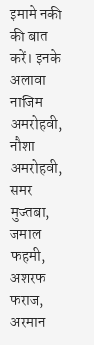इमामे नकी की बात करें। इनके अलावा नाजिम अमरोहवी, नौशा अमरोहवी, समर मुज्तबा, जमाल फहमी, अशरफ फराज, अरमान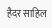हैदर साहिल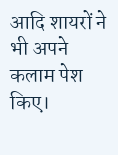आदि शायरों ने भी अपने कलाम पेश किए।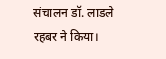संचालन डॉ. लाडले रहबर ने किया।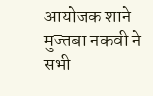आयोजक शाने मुज्तबा नकवी ने सभी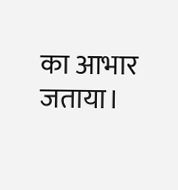का आभार जताया।